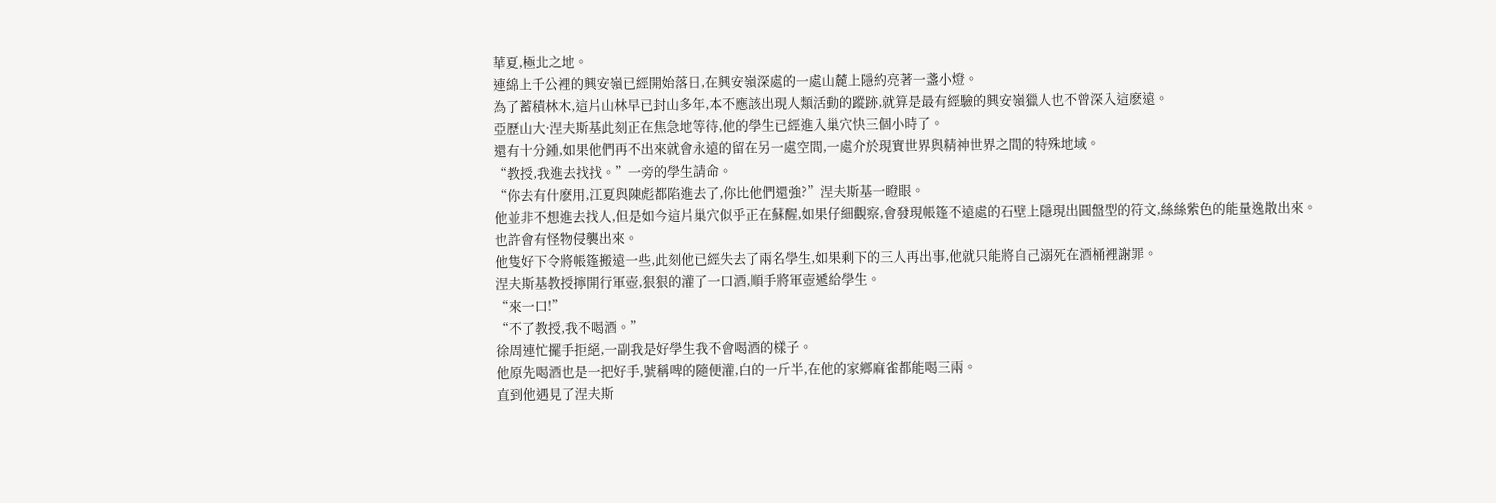華夏,極北之地。
連綿上千公裡的興安嶺已經開始落日,在興安嶺深處的一處山麓上隱約亮著一盞小燈。
為了蓄積林木,這片山林早已封山多年,本不應該出現人類活動的蹤跡,就算是最有經驗的興安嶺獵人也不曾深入這麽遠。
亞歷山大·涅夫斯基此刻正在焦急地等待,他的學生已經進入巢穴快三個小時了。
還有十分鍾,如果他們再不出來就會永遠的留在另一處空間,一處介於現實世界與精神世界之間的特殊地域。
“教授,我進去找找。”一旁的學生請命。
“你去有什麽用,江夏與陳彪都陷進去了,你比他們還強?”涅夫斯基一瞪眼。
他並非不想進去找人,但是如今這片巢穴似乎正在蘇醒,如果仔細觀察,會發現帳篷不遠處的石壁上隱現出圓盤型的符文,絲絲紫色的能量逸散出來。
也許會有怪物侵襲出來。
他隻好下令將帳篷搬遠一些,此刻他已經失去了兩名學生,如果剩下的三人再出事,他就只能將自己溺死在酒桶裡謝罪。
涅夫斯基教授擰開行軍壺,狠狠的灌了一口酒,順手將軍壺遞給學生。
“來一口!”
“不了教授,我不喝酒。”
徐周連忙擺手拒絕,一副我是好學生我不會喝酒的樣子。
他原先喝酒也是一把好手,號稱啤的隨便灌,白的一斤半,在他的家鄉麻雀都能喝三兩。
直到他遇見了涅夫斯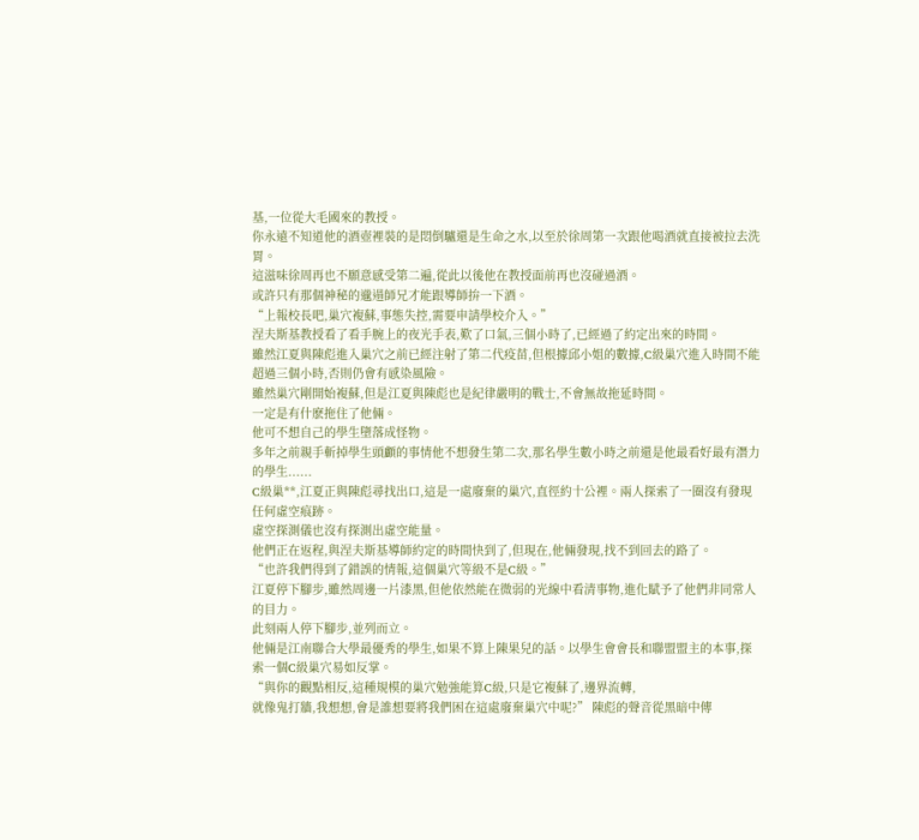基,一位從大毛國來的教授。
你永遠不知道他的酒壺裡裝的是悶倒驢還是生命之水,以至於徐周第一次跟他喝酒就直接被拉去洗胃。
這滋味徐周再也不願意感受第二遍,從此以後他在教授面前再也沒碰過酒。
或許只有那個神秘的邋遢師兄才能跟導師拚一下酒。
“上報校長吧,巢穴複蘇,事態失控,需要申請學校介入。”
涅夫斯基教授看了看手腕上的夜光手表,歎了口氣,三個小時了,已經過了約定出來的時間。
雖然江夏與陳彪進入巢穴之前已經注射了第二代疫苗,但根據邱小姐的數據,C級巢穴進入時間不能超過三個小時,否則仍會有感染風險。
雖然巢穴剛開始複蘇,但是江夏與陳彪也是紀律嚴明的戰士,不會無故拖延時間。
一定是有什麽拖住了他倆。
他可不想自己的學生墮落成怪物。
多年之前親手斬掉學生頭顱的事情他不想發生第二次,那名學生數小時之前還是他最看好最有潛力的學生......
C級巢**,江夏正與陳彪尋找出口,這是一處廢棄的巢穴,直徑約十公裡。兩人探索了一圈沒有發現任何虛空痕跡。
虛空探測儀也沒有探測出虛空能量。
他們正在返程,與涅夫斯基導師約定的時間快到了,但現在,他倆發現,找不到回去的路了。
“也許我們得到了錯誤的情報,這個巢穴等級不是C級。”
江夏停下腳步,雖然周邊一片漆黑,但他依然能在微弱的光線中看清事物,進化賦予了他們非同常人的目力。
此刻兩人停下腳步,並列而立。
他倆是江南聯合大學最優秀的學生,如果不算上陳果兒的話。以學生會會長和聯盟盟主的本事,探索一個C級巢穴易如反掌。
“與你的觀點相反,這種規模的巢穴勉強能算C級,只是它複蘇了,邊界流轉,
就像鬼打牆,我想想,會是誰想要將我們困在這處廢棄巢穴中呢?” 陳彪的聲音從黑暗中傳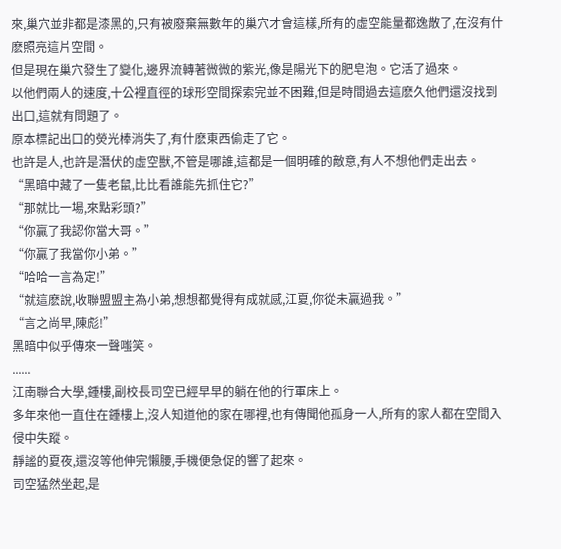來,巢穴並非都是漆黑的,只有被廢棄無數年的巢穴才會這樣,所有的虛空能量都逸散了,在沒有什麽照亮這片空間。
但是現在巢穴發生了變化,邊界流轉著微微的紫光,像是陽光下的肥皂泡。它活了過來。
以他們兩人的速度,十公裡直徑的球形空間探索完並不困難,但是時間過去這麽久他們還沒找到出口,這就有問題了。
原本標記出口的熒光棒消失了,有什麽東西偷走了它。
也許是人,也許是潛伏的虛空獸,不管是哪誰,這都是一個明確的敵意,有人不想他們走出去。
“黑暗中藏了一隻老鼠,比比看誰能先抓住它?”
“那就比一場,來點彩頭?”
“你贏了我認你當大哥。”
“你贏了我當你小弟。”
“哈哈一言為定!”
“就這麽說,收聯盟盟主為小弟,想想都覺得有成就感,江夏,你從未贏過我。”
“言之尚早,陳彪!”
黑暗中似乎傳來一聲嗤笑。
......
江南聯合大學,鍾樓,副校長司空已經早早的躺在他的行軍床上。
多年來他一直住在鍾樓上,沒人知道他的家在哪裡,也有傳聞他孤身一人,所有的家人都在空間入侵中失蹤。
靜謐的夏夜,還沒等他伸完懶腰,手機便急促的響了起來。
司空猛然坐起,是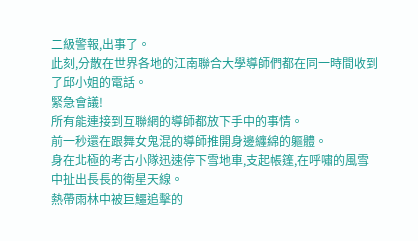二級警報,出事了。
此刻,分散在世界各地的江南聯合大學導師們都在同一時間收到了邱小姐的電話。
緊急會議!
所有能連接到互聯網的導師都放下手中的事情。
前一秒還在跟舞女鬼混的導師推開身邊纏綿的軀體。
身在北極的考古小隊迅速停下雪地車,支起帳篷,在呼嘯的風雪中扯出長長的衛星天線。
熱帶雨林中被巨鱷追擊的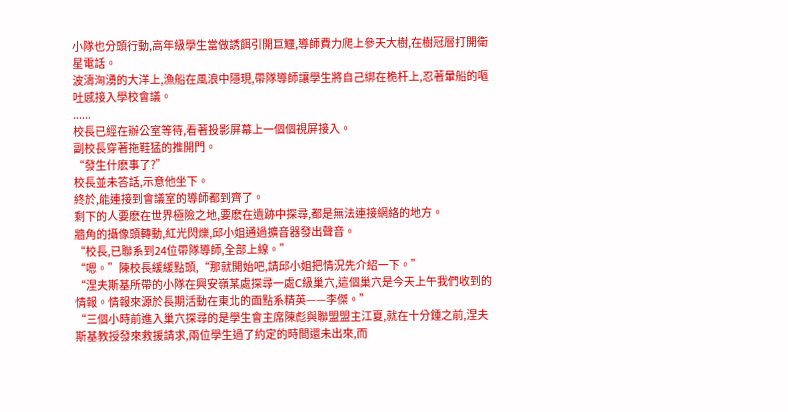小隊也分頭行動,高年級學生當做誘餌引開巨鱷,導師費力爬上參天大樹,在樹冠層打開衛星電話。
波濤洶湧的大洋上,漁船在風浪中隱現,帶隊導師讓學生將自己綁在桅杆上,忍著暈船的嘔吐感接入學校會議。
......
校長已經在辦公室等待,看著投影屏幕上一個個視屏接入。
副校長穿著拖鞋猛的推開門。
“發生什麽事了?”
校長並未答話,示意他坐下。
終於,能連接到會議室的導師都到齊了。
剩下的人要麽在世界極險之地,要麽在遺跡中探尋,都是無法連接網絡的地方。
牆角的攝像頭轉動,紅光閃爍,邱小姐通過擴音器發出聲音。
“校長,已聯系到24位帶隊導師,全部上線。”
“嗯。”陳校長緩緩點頭,“那就開始吧,請邱小姐把情況先介紹一下。”
“涅夫斯基所帶的小隊在興安嶺某處探尋一處C級巢穴,這個巢穴是今天上午我們收到的情報。情報來源於長期活動在東北的面點系精英——李傑。”
“三個小時前進入巢穴探尋的是學生會主席陳彪與聯盟盟主江夏,就在十分鍾之前,涅夫斯基教授發來救援請求,兩位學生過了約定的時間還未出來,而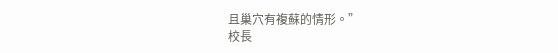且巢穴有複蘇的情形。”
校長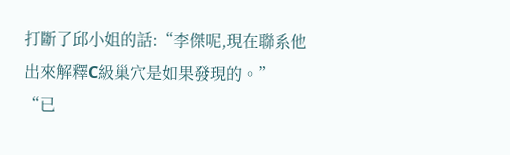打斷了邱小姐的話:“李傑呢,現在聯系他出來解釋C級巢穴是如果發現的。”
“已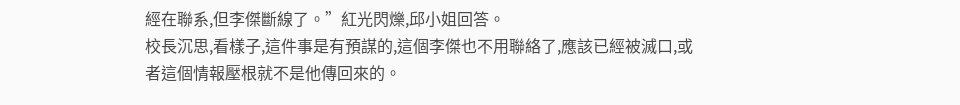經在聯系,但李傑斷線了。”紅光閃爍,邱小姐回答。
校長沉思,看樣子,這件事是有預謀的,這個李傑也不用聯絡了,應該已經被滅口,或者這個情報壓根就不是他傳回來的。